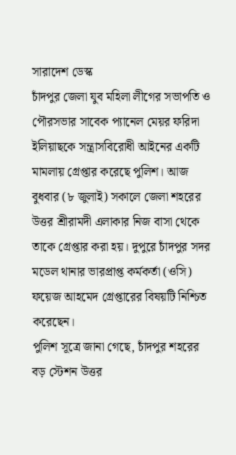সারাদেশ ডেস্ক
চাঁদপুর জেলা যুব মহিলা লীগের সভাপতি ও পৌরসভার সাবেক প্যানেল মেয়র ফরিদা ইলিয়াছকে সন্ত্রাসবিরোধী আইনের একটি মামলায় গ্রেপ্তার করেছে পুলিশ। আজ বুধবার (৮ জুলাই) সকালে জেলা শহরের উত্তর শ্রীরামদী এলাকার নিজ বাসা থেকে তাকে গ্রেপ্তার করা হয়। দুপুরে চাঁদপুর সদর মডেল থানার ভারপ্রাপ্ত কর্মকর্তা (ওসি) ফয়েজ আহমেদ গ্রেপ্তারের বিষয়টি নিশ্চিত করেছেন।
পুলিশ সূত্রে জানা গেছে, চাঁদপুর শহরের বড় স্টেশন উত্তর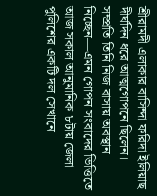শ্রীরামদী এলাকার বাসিন্দা ফরিদা ইলিয়াছ দীর্ঘদিন ধরে আত্মগোপনে ছিলেন। সম্প্রতি তিনি নিজ বাসায় অবস্থান নিচ্ছেন—এমন গোপন সংবাদের ভিত্তিতে আজ সকাল আনুমানিক ৮টায় জেলা পুলিশের একটি দল সেখানে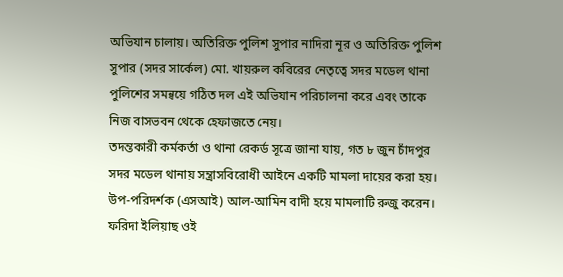অভিযান চালায়। অতিরিক্ত পুলিশ সুপার নাদিরা নূর ও অতিরিক্ত পুলিশ সুপার (সদর সার্কেল) মো. খায়রুল কবিরের নেতৃত্বে সদর মডেল থানা পুলিশের সমন্বয়ে গঠিত দল এই অভিযান পরিচালনা করে এবং তাকে নিজ বাসভবন থেকে হেফাজতে নেয়।
তদন্তকারী কর্মকর্তা ও থানা রেকর্ড সূত্রে জানা যায়, গত ৮ জুন চাঁদপুর সদর মডেল থানায় সন্ত্রাসবিরোধী আইনে একটি মামলা দায়ের করা হয়। উপ-পরিদর্শক (এসআই) আল-আমিন বাদী হয়ে মামলাটি রুজু করেন। ফরিদা ইলিয়াছ ওই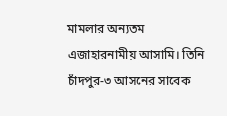মামলার অন্যতম এজাহারনামীয় আসামি। তিনি চাঁদপুর-৩ আসনের সাবেক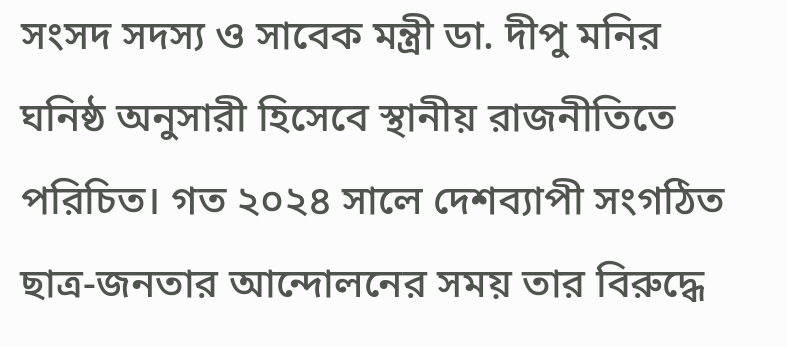সংসদ সদস্য ও সাবেক মন্ত্রী ডা. দীপু মনির ঘনিষ্ঠ অনুসারী হিসেবে স্থানীয় রাজনীতিতে পরিচিত। গত ২০২৪ সালে দেশব্যাপী সংগঠিত ছাত্র-জনতার আন্দোলনের সময় তার বিরুদ্ধে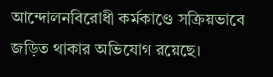আন্দোলনবিরোধী কর্মকাণ্ডে সক্রিয়ভাবে জড়িত থাকার অভিযোগ রয়েছে।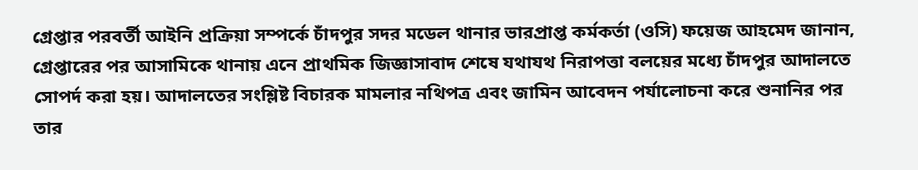গ্রেপ্তার পরবর্তী আইনি প্রক্রিয়া সম্পর্কে চাঁদপুর সদর মডেল থানার ভারপ্রাপ্ত কর্মকর্তা (ওসি) ফয়েজ আহমেদ জানান, গ্রেপ্তারের পর আসামিকে থানায় এনে প্রাথমিক জিজ্ঞাসাবাদ শেষে যথাযথ নিরাপত্তা বলয়ের মধ্যে চাঁদপুর আদালতে সোপর্দ করা হয়। আদালতের সংশ্লিষ্ট বিচারক মামলার নথিপত্র এবং জামিন আবেদন পর্যালোচনা করে শুনানির পর তার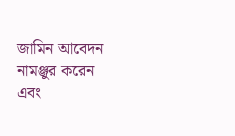জামিন আবেদন নামঞ্জুর করেন এবং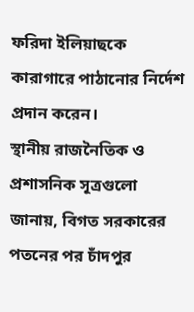ফরিদা ইলিয়াছকে কারাগারে পাঠানোর নির্দেশ প্রদান করেন।
স্থানীয় রাজনৈতিক ও প্রশাসনিক সূত্রগুলো জানায়, বিগত সরকারের পতনের পর চাঁদপুর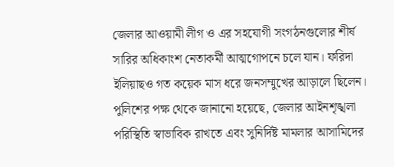জেলার আওয়ামী লীগ ও এর সহযোগী সংগঠনগুলোর শীর্ষ সারির অধিকাংশ নেতাকর্মী আত্মগোপনে চলে যান। ফরিদা ইলিয়াছও গত কয়েক মাস ধরে জনসম্মুখের আড়ালে ছিলেন। পুলিশের পক্ষ থেকে জানানো হয়েছে, জেলার আইনশৃঙ্খলা পরিস্থিতি স্বাভাবিক রাখতে এবং সুনির্দিষ্ট মামলার আসামিদের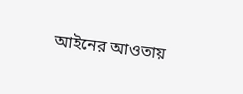আইনের আওতায়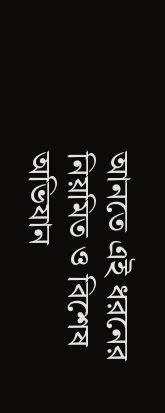আনতে এই ধরনের নিয়মিত ও বিশেষ অভিযান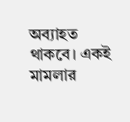অব্যাহত থাকবে। একই মামলার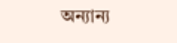অন্যান্য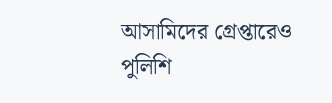আসামিদের গ্রেপ্তারেও পুলিশি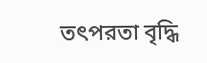তৎপরতা বৃদ্ধি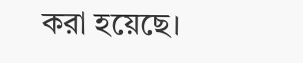করা হয়েছে।